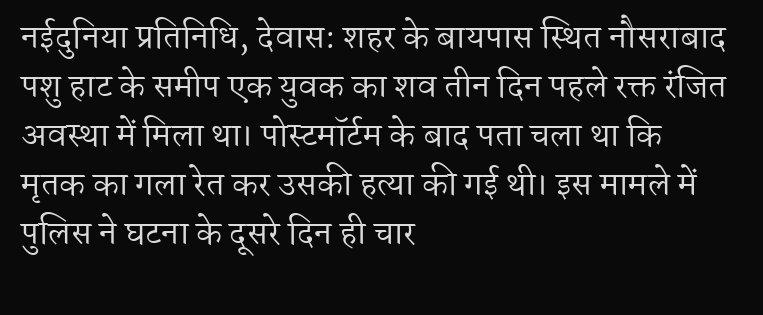नईदुनिया प्रतिनिधि, देवास: शहर के बायपास स्थित नौसराबाद पशु हाट के समीप एक युवक का शव तीन दिन पहले रक्त रंजित अवस्था में मिला था। पोस्टमॉर्टम के बाद पता चला था कि मृतक का गला रेत कर उसकी हत्या की गई थी। इस मामले में पुलिस ने घटना के दूसरे दिन ही चार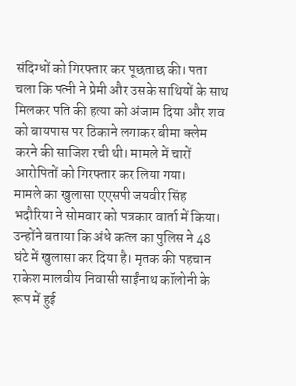संदिग्धों को गिरफ्तार कर पूछताछ की। पता चला कि पत्नी ने प्रेमी और उसके साथियों के साथ मिलकर पति की हत्या को अंजाम दिया और शव को बायपास पर ठिकाने लगाकर बीमा क्लेम करने की साजिश रची थी। मामले में चारों आरोपितों को गिरफ्तार कर लिया गया।
मामले का खुलासा एएसपी जयवीर सिंह भदौरिया ने सोमवार को पत्रकार वार्ता में किया। उन्होंने बताया कि अंधे कत्ल का पुलिस ने 48 घंटे में खुलासा कर दिया है। मृतक की पहचान राकेश मालवीय निवासी साईंनाथ कॉलोनी के रूप में हुई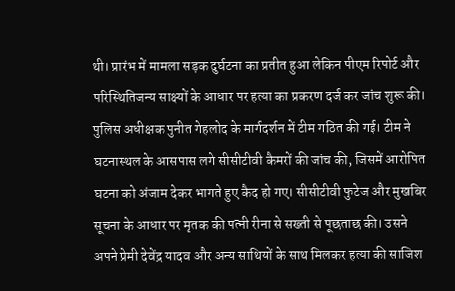थी। प्रारंभ में मामला सड़क दुर्घटना का प्रतीत हुआ लेकिन पीएम रिपोर्ट और परिस्थितिजन्य साक्ष्यों के आधार पर हत्या का प्रकरण दर्ज कर जांच शुरू की।
पुलिस अधीक्षक पुनीत गेहलोद के मार्गदर्शन में टीम गठित की गई। टीम ने घटनास्थल के आसपास लगे सीसीटीवी कैमरों की जांच की, जिसमें आरोपित घटना को अंजाम देकर भागते हुए कैद हो गए। सीसीटीवी फुटेज और मुखबिर सूचना के आधार पर मृतक की पत्नी रीना से सख्ती से पूछताछ की। उसने अपने प्रेमी देवेंद्र यादव और अन्य साथियों के साथ मिलकर हत्या की साजिश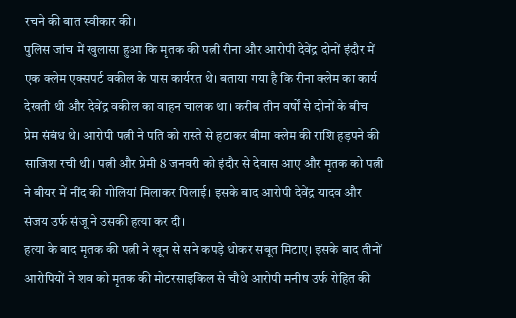रचने की बात स्वीकार की।
पुलिस जांच में खुलासा हुआ कि मृतक की पत्नी रीना और आरोपी देवेंद्र दोनों इंदौर में एक क्लेम एक्सपर्ट वकील के पास कार्यरत थे। बताया गया है कि रीना क्लेम का कार्य देखती थी और देवेंद्र वकील का वाहन चालक था। करीब तीन वर्षों से दोनों के बीच प्रेम संबंध थे। आरोपी पत्नी ने पति को रास्ते से हटाकर बीमा क्लेम की राशि हड़पने की साजिश रची थी। पत्नी और प्रेमी 8 जनवरी को इंदौर से देवास आए और मृतक को पत्नी ने बीयर में नींद की गोलियां मिलाकर पिलाई। इसके बाद आरोपी देवेंद्र यादव और संजय उर्फ संजू ने उसकी हत्या कर दी।
हत्या के बाद मृतक की पत्नी ने खून से सने कपड़े धोकर सबूत मिटाए। इसके बाद तीनों आरोपियों ने शव को मृतक की मोटरसाइकिल से चौथे आरोपी मनीष उर्फ रोहित की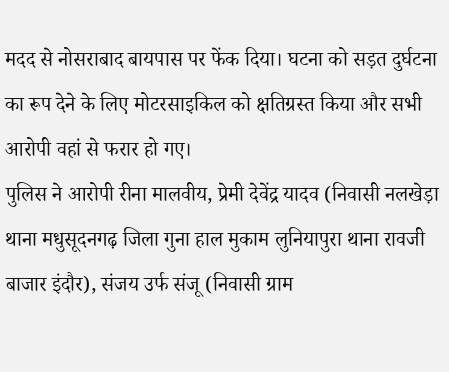मदद से नोसराबाद बायपास पर फेंक दिया। घटना को सड़त दुर्घटना का रूप देने के लिए मोटरसाइकिल को क्षतिग्रस्त किया और सभी आरोपी वहां से फरार हो गए।
पुलिस ने आरोपी रीना मालवीय, प्रेमी देवेंद्र यादव (निवासी नलखेड़ा थाना मधुसूदनगढ़ जिला गुना हाल मुकाम लुनियापुरा थाना रावजी बाजार इंदौर), संजय उर्फ संजू (निवासी ग्राम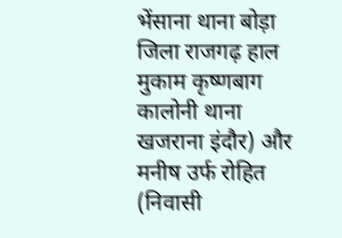भेंसाना थाना बोड़ा जिला राजगढ़ हाल मुकाम कृष्णबाग कालोनी थाना खजराना इंदौर) और मनीष उर्फ रोहित (निवासी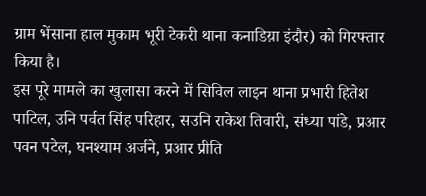ग्राम भेंसाना हाल मुकाम भूरी टेकरी थाना कनाडिय़ा इंदौर) को गिरफ्तार किया है।
इस पूरे मामले का खुलासा करने में सिविल लाइन थाना प्रभारी हितेश पाटिल, उनि पर्वत सिंह परिहार, सउनि राकेश तिवारी, संध्या पांडे, प्रआर पवन पटेल, घनश्याम अर्जने, प्रआर प्रीति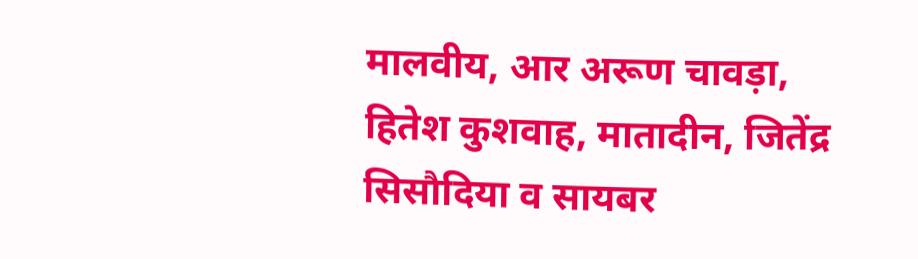मालवीय, आर अरूण चावड़ा, हितेश कुशवाह, मातादीन, जितेंद्र सिसौदिया व सायबर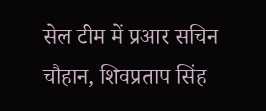सेल टीम में प्रआर सचिन चौहान, शिवप्रताप सिंह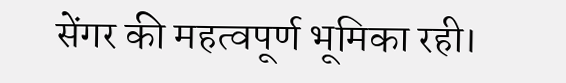सेंगर की महत्वपूर्ण भूमिका रही।